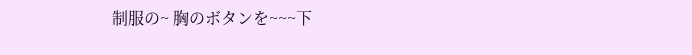制服の~ 胸のボタンを~~~下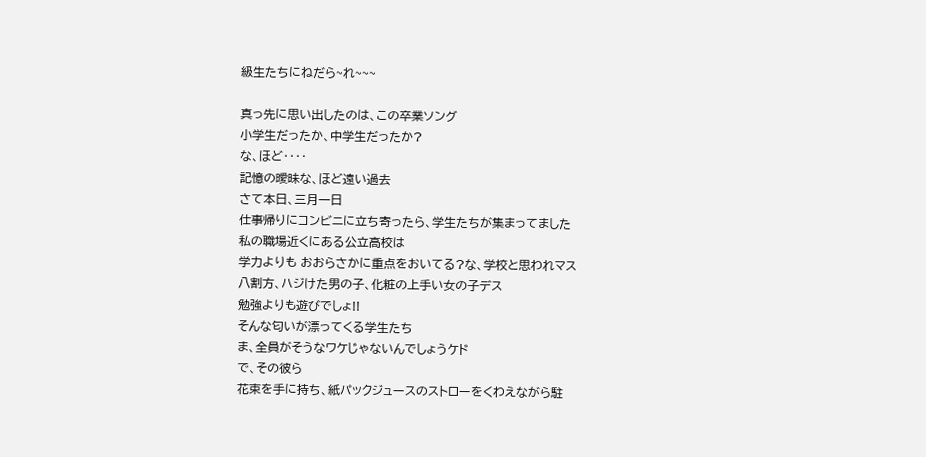級生たちにねだら~れ~~~

真っ先に思い出したのは、この卒業ソング
小学生だったか、中学生だったか?
な、ほど‥‥
記憶の曖昧な、ほど遠い過去
さて本日、三月一日
仕事帰りにコンビニに立ち寄ったら、学生たちが集まってました
私の職場近くにある公立高校は
学力よりも おおらさかに重点をおいてる?な、学校と思われマス
八割方、ハジけた男の子、化粧の上手い女の子デス
勉強よりも遊びでしょ!!
そんな匂いが漂ってくる学生たち
ま、全員がそうなワケじゃないんでしょうケド
で、その彼ら
花束を手に持ち、紙パックジュースのストローをくわえながら駐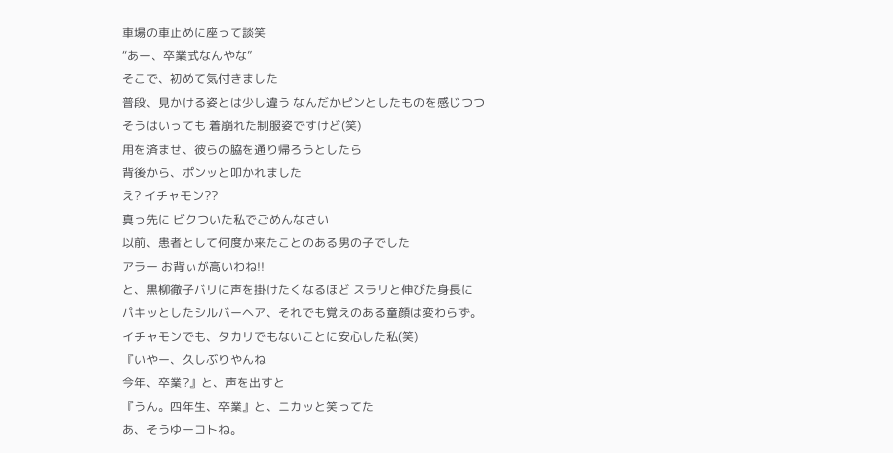車場の車止めに座って談笑
“あー、卒業式なんやな”
そこで、初めて気付きました
普段、見かける姿とは少し違う なんだかピンとしたものを感じつつ
そうはいっても 着崩れた制服姿ですけど(笑)
用を済ませ、彼らの脇を通り帰ろうとしたら
背後から、ポンッと叩かれました
え? イチャモン??
真っ先に ビクついた私でごめんなさい
以前、患者として何度か来たことのある男の子でした
アラー お背ぃが高いわね!!
と、黒柳徹子バリに声を掛けたくなるほど スラリと伸びた身長に
パキッとしたシルバーヘア、それでも覚えのある童顔は変わらず。
イチャモンでも、タカリでもないことに安心した私(笑)
『いやー、久しぶりやんね
今年、卒業?』と、声を出すと
『うん。四年生、卒業』と、ニカッと笑ってた
あ、そうゆーコトね。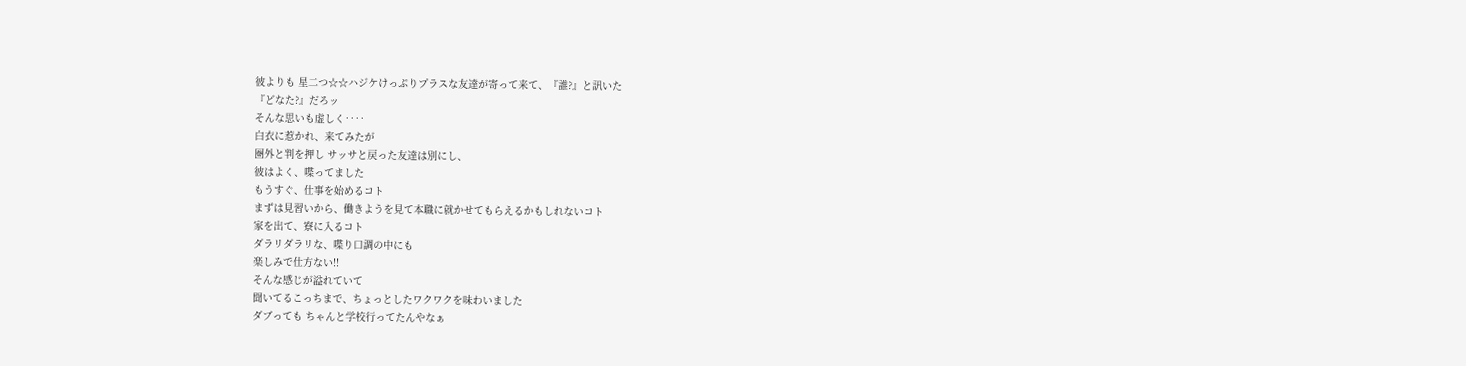彼よりも 星二つ☆☆ハジケけっぷりプラスな友達が寄って来て、『誰?』と訊いた
『どなた?』だろッ
そんな思いも虚しく‥‥
白衣に惹かれ、来てみたが
圏外と判を押し サッサと戻った友達は別にし、
彼はよく、喋ってました
もうすぐ、仕事を始めるコト
まずは見習いから、働きようを見て本職に就かせてもらえるかもしれないコト
家を出て、寮に入るコト
ダラリダラリな、喋り口調の中にも
楽しみで仕方ない!!
そんな感じが溢れていて
聞いてるこっちまで、ちょっとしたワクワクを味わいました
ダブっても ちゃんと学校行ってたんやなぁ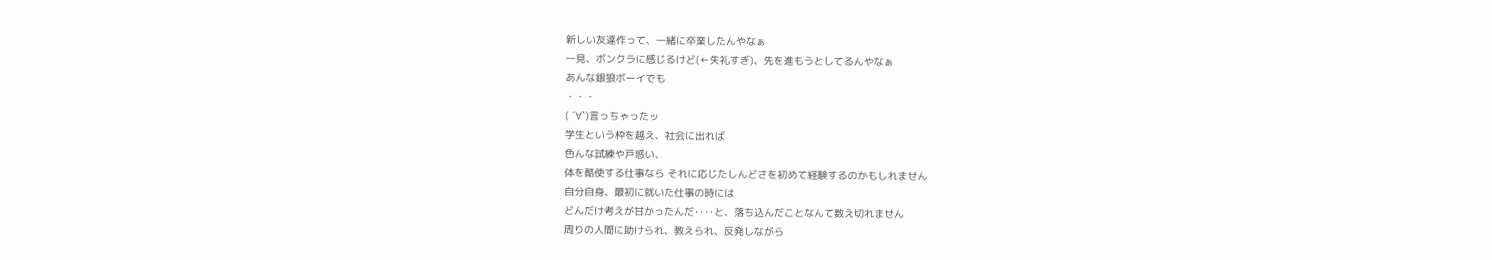新しい友達作って、一緒に卒業したんやなぁ
一見、ボンクラに感じるけど(←失礼すぎ)、先を進もうとしてるんやなぁ
あんな銀狼ボーイでも
・・・
( ´∀`)言っちゃったッ
学生という枠を越え、社会に出れば
色んな試練や戸惑い、
体を酷使する仕事なら それに応じたしんどさを初めて経験するのかもしれません
自分自身、最初に就いた仕事の時には
どんだけ考えが甘かったんだ‥‥と、落ち込んだことなんて数え切れません
周りの人間に助けられ、教えられ、反発しながら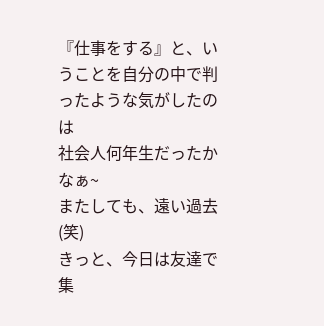『仕事をする』と、いうことを自分の中で判ったような気がしたのは
社会人何年生だったかなぁ~
またしても、遠い過去(笑)
きっと、今日は友達で集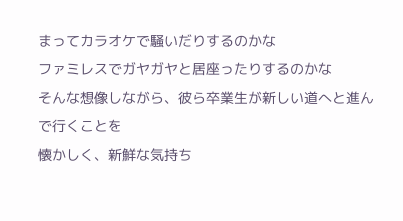まってカラオケで騒いだりするのかな
ファミレスでガヤガヤと居座ったりするのかな
そんな想像しながら、彼ら卒業生が新しい道へと進んで行くことを
懐かしく、新鮮な気持ち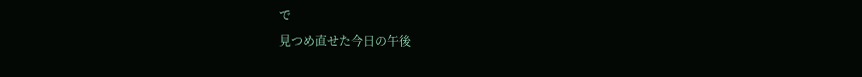で
見つめ直せた今日の午後